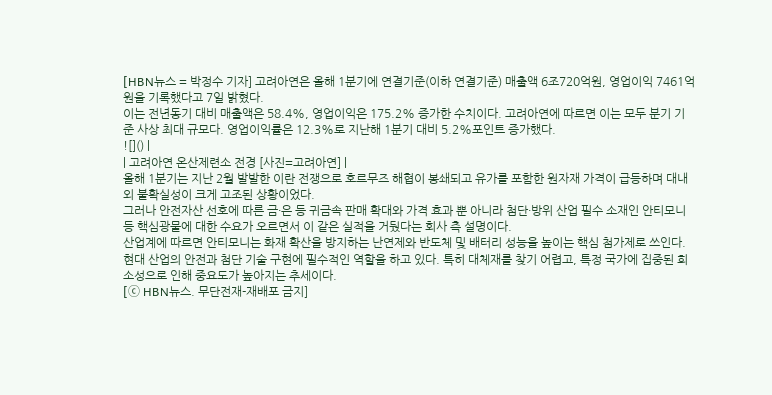[HBN뉴스 = 박정수 기자] 고려아연은 올해 1분기에 연결기준(이하 연결기준) 매출액 6조720억원, 영업이익 7461억원을 기록했다고 7일 밝혔다.
이는 전년동기 대비 매출액은 58.4%, 영업이익은 175.2% 증가한 수치이다. 고려아연에 따르면 이는 모두 분기 기준 사상 최대 규모다. 영업이익률은 12.3%로 지난해 1분기 대비 5.2%포인트 증가했다.
![]() |
| 고려아연 온산제련소 전경 [사진=고려아연] |
올해 1분기는 지난 2월 발발한 이란 전쟁으로 호르무즈 해협이 봉쇄되고 유가를 포함한 원자재 가격이 급등하며 대내외 불확실성이 크게 고조된 상황이었다.
그러나 안전자산 선호에 따른 금·은 등 귀금속 판매 확대와 가격 효과 뿐 아니라 첨단·방위 산업 필수 소재인 안티모니 등 핵심광물에 대한 수요가 오르면서 이 같은 실적을 거뒀다는 회사 측 설명이다.
산업계에 따르면 안티모니는 화재 확산을 방지하는 난연제와 반도체 및 배터리 성능을 높이는 핵심 첨가제로 쓰인다. 현대 산업의 안전과 첨단 기술 구현에 필수적인 역할을 하고 있다. 특히 대체재를 찾기 어렵고, 특정 국가에 집중된 희소성으로 인해 중요도가 높아지는 추세이다.
[ⓒ HBN뉴스. 무단전재-재배포 금지]